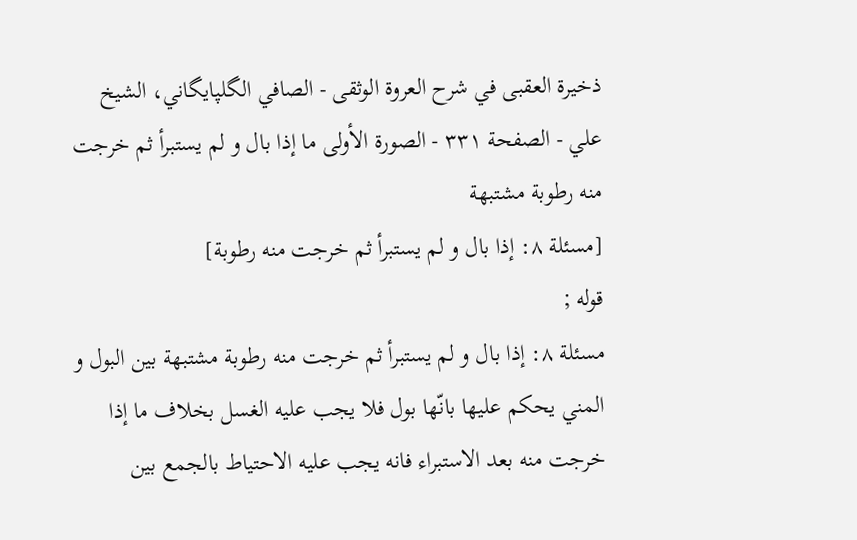ذخيرة العقبى في شرح العروة الوثقى - الصافي الگلپايگاني، الشيخ علي - الصفحة ٣٣١ - الصورة الأولى ما إذا بال و لم يستبرأ ثم خرجت منه رطوبة مشتبهة
[مسئلة ٨: إذا بال و لم يستبرأ ثم خرجت منه رطوبة]
قوله ;
مسئلة ٨: إذا بال و لم يستبرأ ثم خرجت منه رطوبة مشتبهة بين البول و المني يحكم عليها بانّها بول فلا يجب عليه الغسل بخلاف ما إذا خرجت منه بعد الاستبراء فانه يجب عليه الاحتياط بالجمع بين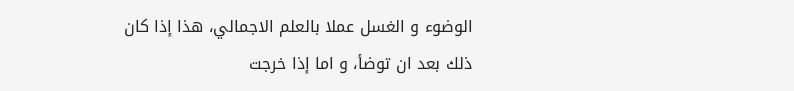الوضوء و الغسل عملا بالعلم الاجمالي، هذا إذا كان ذلك بعد ان توضأ، و اما إذا خرجت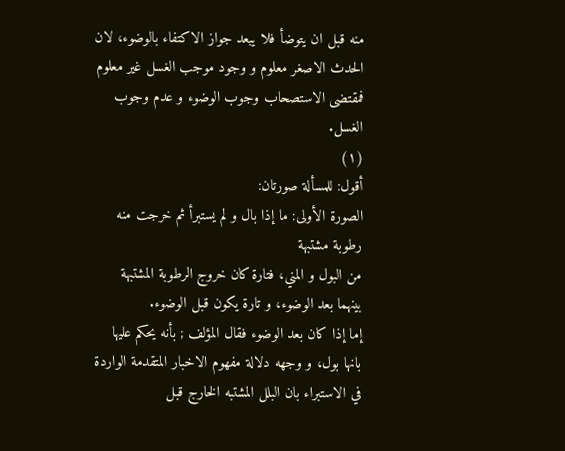منه قبل ان يتوضأ فلا يبعد جواز الاكتفاء بالوضوء، لان الحدث الاصغر معلوم و وجود موجب الغسل غير معلوم فمقتضى الاستصحاب وجوب الوضوء و عدم وجوب الغسل.
(١)
أقول: للمسألة صورتان:
الصورة الأولى: ما إذا بال و لم يستبرأ ثم خرجت منه رطوبة مشتبهة
من البول و المني، فتارة كان خروج الرطوبة المشتبهة بينهما بعد الوضوء، و تارة يكون قبل الوضوء.
إما إذا كان بعد الوضوء فقال المؤلف ; بأنه يحكم عليها بانها بول، و وجهه دلالة مفهوم الاخبار المتقدمة الواردة في الاستبراء بان البلل المشتبه الخارج قبل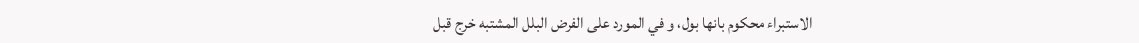الاستبراء محكوم بانها بول، و في المورد على الفرض البلل المشتبه خرج قبل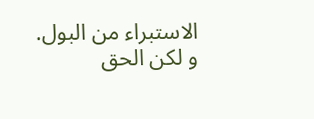الاستبراء من البول.
و لكن الحق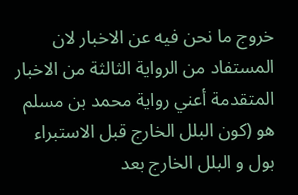خروج ما نحن فيه عن الاخبار لان المستفاد من الرواية الثالثة من الاخبار المتقدمة أعني رواية محمد بن مسلم هو (كون البلل الخارج قبل الاستبراء بول و البلل الخارج بعد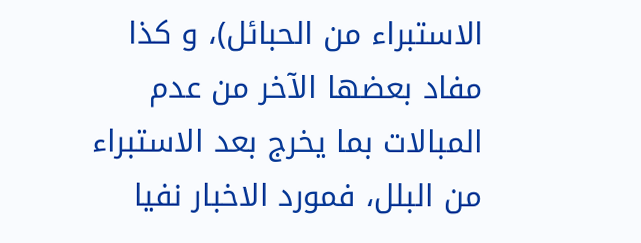الاستبراء من الحبائل)، و كذا مفاد بعضها الآخر من عدم المبالات بما يخرج بعد الاستبراء من البلل، فمورد الاخبار نفيا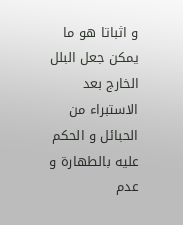و اثباتا هو ما يمكن جعل البلل الخارج بعد الاستبراء من الحبائل و الحكم عليه بالطهارة و عدم